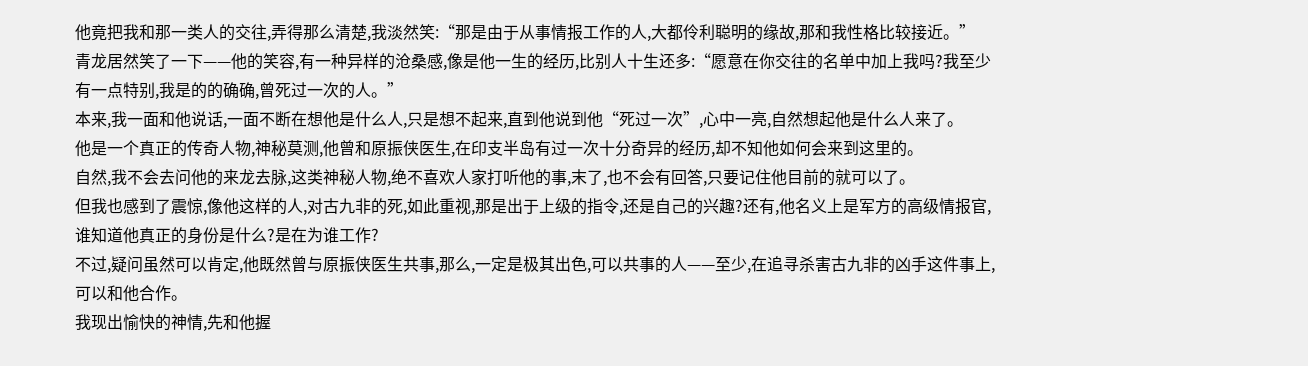他竟把我和那一类人的交往,弄得那么清楚,我淡然笑:“那是由于从事情报工作的人,大都伶利聪明的缘故,那和我性格比较接近。”
青龙居然笑了一下——他的笑容,有一种异样的沧桑感,像是他一生的经历,比别人十生还多:“愿意在你交往的名单中加上我吗?我至少有一点特别,我是的的确确,曾死过一次的人。”
本来,我一面和他说话,一面不断在想他是什么人,只是想不起来,直到他说到他“死过一次”,心中一亮,自然想起他是什么人来了。
他是一个真正的传奇人物,神秘莫测,他曾和原振侠医生,在印支半岛有过一次十分奇异的经历,却不知他如何会来到这里的。
自然,我不会去问他的来龙去脉,这类神秘人物,绝不喜欢人家打听他的事,末了,也不会有回答,只要记住他目前的就可以了。
但我也感到了震惊,像他这样的人,对古九非的死,如此重视,那是出于上级的指令,还是自己的兴趣?还有,他名义上是军方的高级情报官,谁知道他真正的身份是什么?是在为谁工作?
不过,疑问虽然可以肯定,他既然曾与原振侠医生共事,那么,一定是极其出色,可以共事的人——至少,在追寻杀害古九非的凶手这件事上,可以和他合作。
我现出愉快的神情,先和他握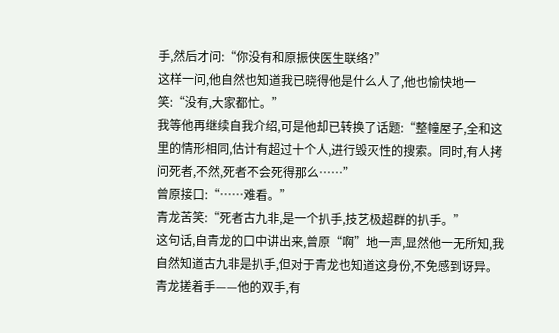手,然后才问:“你没有和原振侠医生联络?”
这样一问,他自然也知道我已晓得他是什么人了,他也愉快地一笑:“没有,大家都忙。”
我等他再继续自我介绍,可是他却已转换了话题:“整幢屋子,全和这里的情形相同,估计有超过十个人,进行毁灭性的搜索。同时,有人拷问死者,不然,死者不会死得那么……”
曾原接口:“……难看。”
青龙苦笑:“死者古九非,是一个扒手,技艺极超群的扒手。”
这句话,自青龙的口中讲出来,曾原“啊”地一声,显然他一无所知,我自然知道古九非是扒手,但对于青龙也知道这身份,不免感到讶异。
青龙搓着手——他的双手,有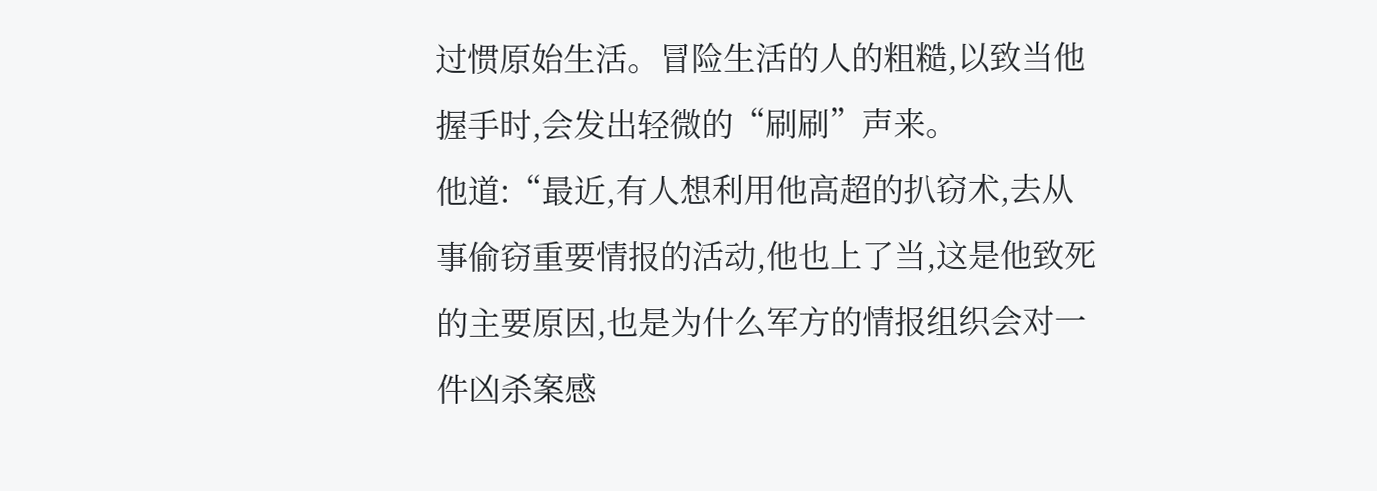过惯原始生活。冒险生活的人的粗糙,以致当他握手时,会发出轻微的“刷刷”声来。
他道:“最近,有人想利用他高超的扒窃术,去从事偷窃重要情报的活动,他也上了当,这是他致死的主要原因,也是为什么军方的情报组织会对一件凶杀案感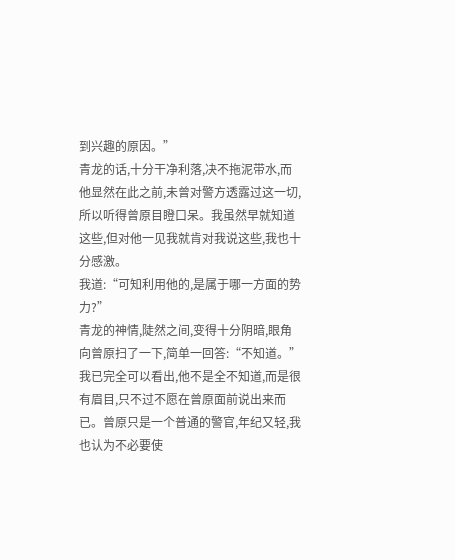到兴趣的原因。”
青龙的话,十分干净利落,决不拖泥带水,而他显然在此之前,未曾对警方透露过这一切,所以听得曾原目瞪口呆。我虽然早就知道这些,但对他一见我就肯对我说这些,我也十分感激。
我道:“可知利用他的,是属于哪一方面的势力?”
青龙的神情,陡然之间,变得十分阴暗,眼角向曾原扫了一下,简单一回答:“不知道。”
我已完全可以看出,他不是全不知道,而是很有眉目,只不过不愿在曾原面前说出来而已。曾原只是一个普通的警官,年纪又轻,我也认为不必要使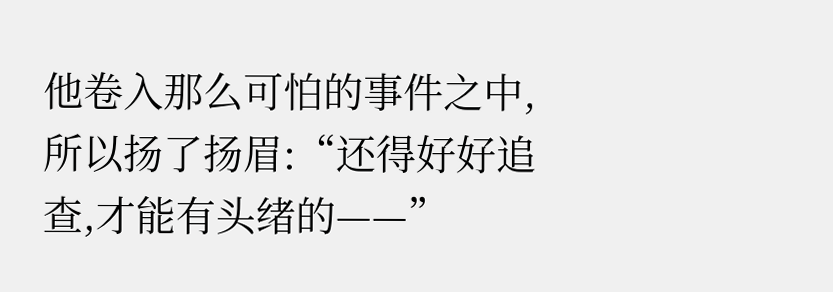他卷入那么可怕的事件之中,所以扬了扬眉:“还得好好追查,才能有头绪的——”